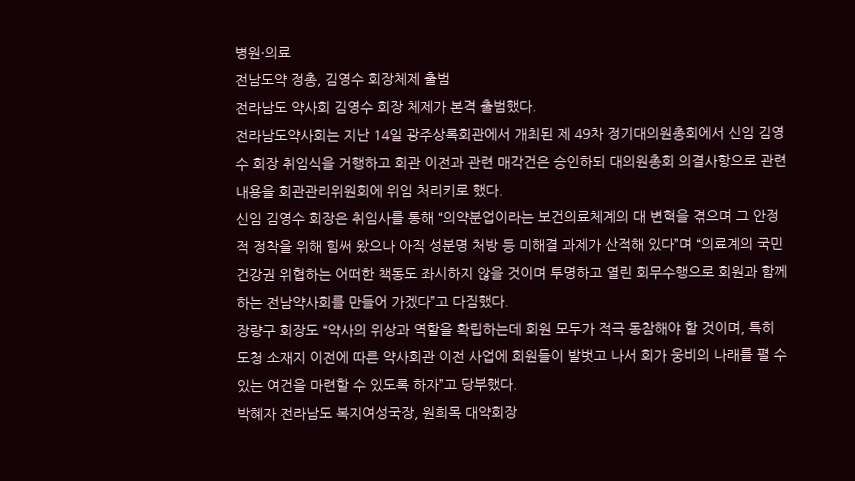병원·의료
전남도약 정총, 김영수 회장체제 출범
전라남도 약사회 김영수 회장 체제가 본격 출범했다.
전라남도약사회는 지난 14일 광주상록회관에서 개최된 제 49차 정기대의원총회에서 신임 김영수 회장 취임식을 거행하고 회관 이전과 관련 매각건은 승인하되 대의원총회 의결사항으로 관련 내용을 회관관리위원회에 위임 처리키로 했다.
신임 김영수 회장은 취임사를 통해 “의약분업이라는 보건의료체계의 대 변혁을 겪으며 그 안정적 정착을 위해 힘써 왔으나 아직 성분명 처방 등 미해결 과제가 산적해 있다”며 “의료계의 국민건강권 위협하는 어떠한 책동도 좌시하지 않을 것이며 투명하고 열린 회무수행으로 회원과 함께하는 전남약사회를 만들어 가겠다”고 다짐했다.
장량구 회장도 “약사의 위상과 역할을 확립하는데 회원 모두가 적극 동참해야 할 것이며, 특히 도청 소재지 이전에 따른 약사회관 이전 사업에 회원들이 발벗고 나서 회가 웅비의 나래를 펼 수 있는 여건을 마련할 수 있도록 하자”고 당부했다.
박혜자 전라남도 복지여성국장, 원희목 대약회장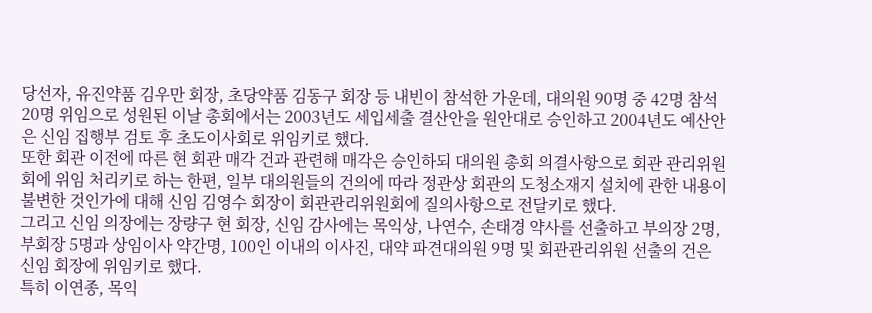당선자, 유진약품 김우만 회장, 초당약품 김동구 회장 등 내빈이 참석한 가운데, 대의원 90명 중 42명 참석 20명 위임으로 성원된 이날 총회에서는 2003년도 세입세출 결산안을 원안대로 승인하고 2004년도 예산안은 신임 집행부 검토 후 초도이사회로 위임키로 했다.
또한 회관 이전에 따른 현 회관 매각 건과 관련해 매각은 승인하되 대의원 총회 의결사항으로 회관 관리위원회에 위임 처리키로 하는 한편, 일부 대의원들의 건의에 따라 정관상 회관의 도청소재지 설치에 관한 내용이 불변한 것인가에 대해 신임 김영수 회장이 회관관리위원회에 질의사항으로 전달키로 했다.
그리고 신임 의장에는 장량구 현 회장, 신임 감사에는 목익상, 나연수, 손태경 약사를 선출하고 부의장 2명, 부회장 5명과 상임이사 약간명, 100인 이내의 이사진, 대약 파견대의원 9명 및 회관관리위원 선출의 건은 신임 회장에 위임키로 했다.
특히 이연종, 목익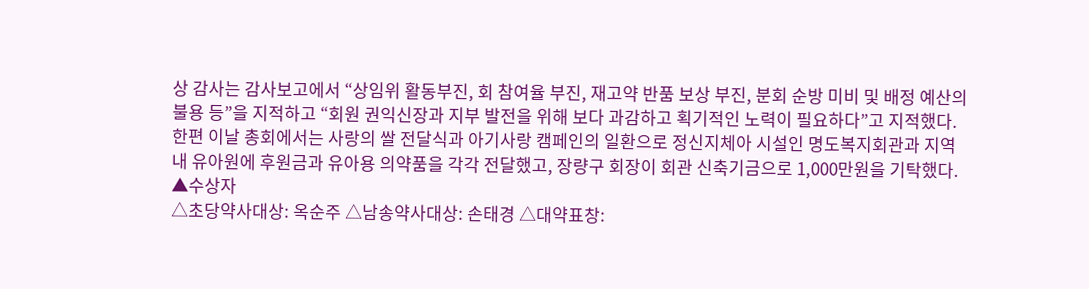상 감사는 감사보고에서 “상임위 활동부진, 회 참여율 부진, 재고약 반품 보상 부진, 분회 순방 미비 및 배정 예산의 불용 등”을 지적하고 “회원 권익신장과 지부 발전을 위해 보다 과감하고 획기적인 노력이 필요하다”고 지적했다.
한편 이날 총회에서는 사랑의 쌀 전달식과 아기사랑 캠페인의 일환으로 정신지체아 시설인 명도복지회관과 지역 내 유아원에 후원금과 유아용 의약품을 각각 전달했고, 장량구 회장이 회관 신축기금으로 1,000만원을 기탁했다.
▲수상자
△초당약사대상: 옥순주 △남송약사대상: 손태경 △대약표창: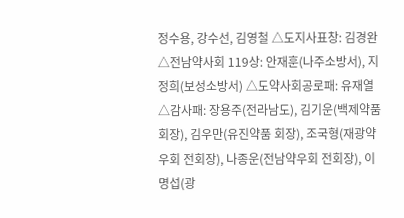정수용, 강수선, 김영철 △도지사표창: 김경완 △전남약사회 119상: 안재훈(나주소방서), 지정희(보성소방서) △도약사회공로패: 유재열 △감사패: 장용주(전라남도), 김기운(백제약품 회장), 김우만(유진약품 회장), 조국형(재광약우회 전회장), 나종운(전남약우회 전회장), 이명섭(광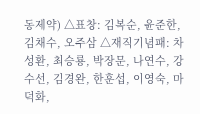동제약) △표창: 김복순, 윤준한, 김채수, 오주삼 △재직기념패: 차성환, 최승룡, 박장문, 나연수, 강수선, 김경완, 한훈섭, 이영숙, 마덕화,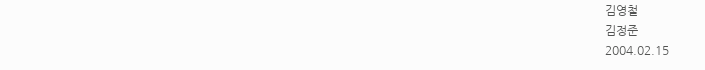김영철
김정준
2004.02.15